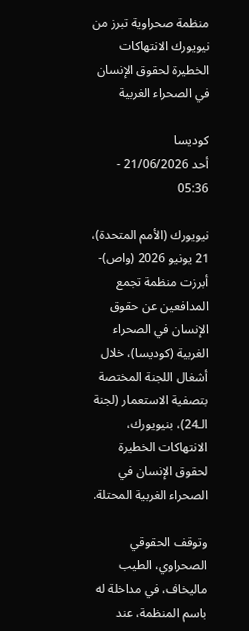منظمة صحراوية تبرز من نيويورك الانتهاكات الخطيرة لحقوق الإنسان في الصحراء الغربية

كوديسا
أحد 21/06/2026 - 05:36

نيويورك (الأمم المتحدة)، 21 يونيو 2026 (واص)- أبرزت منظمة تجمع المدافعين عن حقوق الإنسان في الصحراء الغربية (كوديسا)، خلال أشغال اللجنة المختصة بتصفية الاستعمار (لجنة الـ24)، بنيويورك، الانتهاكات الخطيرة لحقوق الإنسان في الصحراء الغربية المحتلة.

وتوقف الحقوقي الصحراوي، الطيب ماليخاف، في مداخلة له باسم المنظمة، عند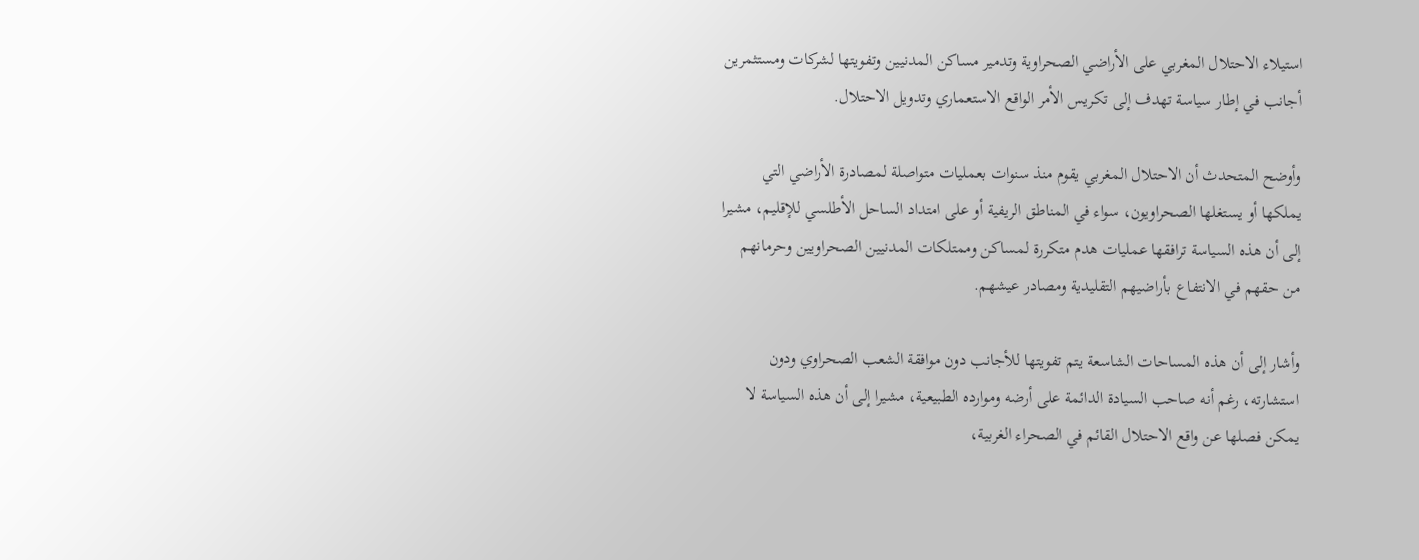استيلاء الاحتلال المغربي على الأراضي الصحراوية وتدمير مساكن المدنيين وتفويتها لشركات ومستثمرين أجانب في إطار سياسة تهدف إلى تكريس الأمر الواقع الاستعماري وتدويل الاحتلال.

وأوضح المتحدث أن الاحتلال المغربي يقوم منذ سنوات بعمليات متواصلة لمصادرة الأراضي التي يملكها أو يستغلها الصحراويون، سواء في المناطق الريفية أو على امتداد الساحل الأطلسي للإقليم، مشيرا إلى أن هذه السياسة ترافقها عمليات هدم متكررة لمساكن وممتلكات المدنيين الصحراويين وحرمانهم من حقهم في الانتفاع بأراضيهم التقليدية ومصادر عيشهم.

وأشار إلى أن هذه المساحات الشاسعة يتم تفويتها للأجانب دون موافقة الشعب الصحراوي ودون استشارته، رغم أنه صاحب السيادة الدائمة على أرضه وموارده الطبيعية، مشيرا إلى أن هذه السياسة لا يمكن فصلها عن واقع الاحتلال القائم في الصحراء الغربية،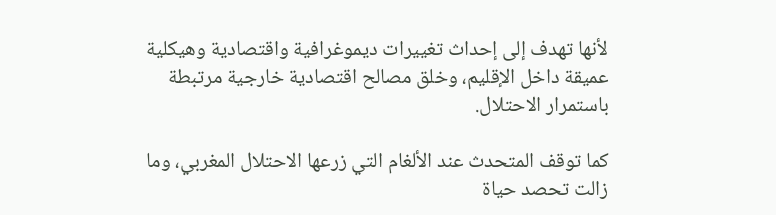لأنها تهدف إلى إحداث تغييرات ديموغرافية واقتصادية وهيكلية عميقة داخل الإقليم، وخلق مصالح اقتصادية خارجية مرتبطة باستمرار الاحتلال.

كما توقف المتحدث عند الألغام التي زرعها الاحتلال المغربي، وما زالت تحصد حياة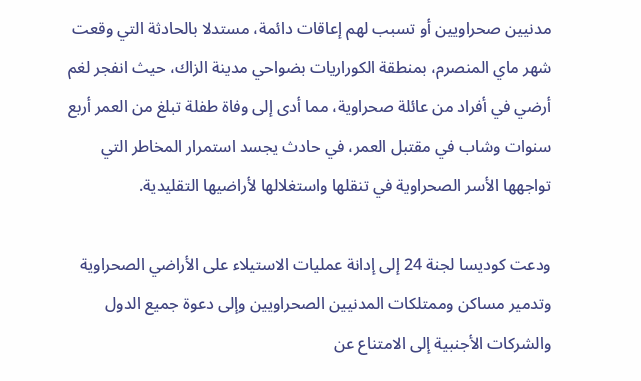مدنيين صحراويين أو تسبب لهم إعاقات دائمة، مستدلا بالحادثة التي وقعت شهر ماي المنصرم، بمنطقة الكوراريات بضواحي مدينة الزاك، حيث انفجر لغم أرضي في أفراد من عائلة صحراوية، مما أدى إلى وفاة طفلة تبلغ من العمر أربع سنوات وشاب في مقتبل العمر، في حادث يجسد استمرار المخاطر التي تواجهها الأسر الصحراوية في تنقلها واستغلالها لأراضيها التقليدية.

ودعت كوديسا لجنة 24 إلى إدانة عمليات الاستيلاء على الأراضي الصحراوية وتدمير مساكن وممتلكات المدنيين الصحراويين وإلى دعوة جميع الدول والشركات الأجنبية إلى الامتناع عن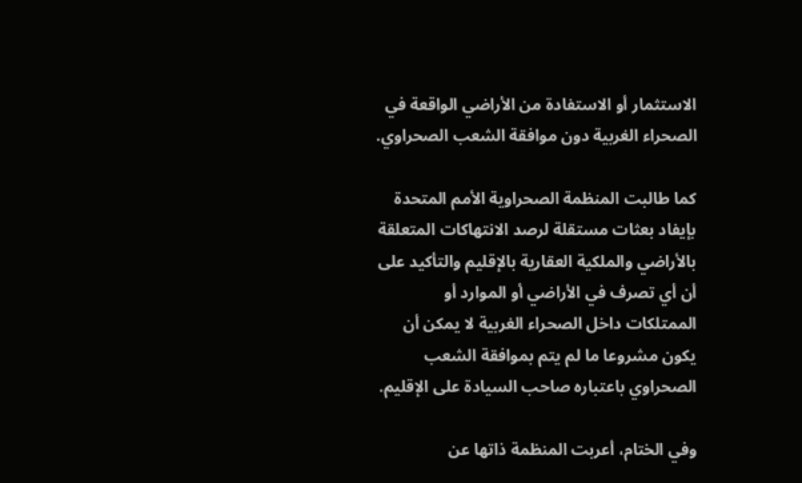الاستثمار أو الاستفادة من الأراضي الواقعة في الصحراء الغربية دون موافقة الشعب الصحراوي.

كما طالبت المنظمة الصحراوية الأمم المتحدة بإيفاد بعثات مستقلة لرصد الانتهاكات المتعلقة بالأراضي والملكية العقارية بالإقليم والتأكيد على أن أي تصرف في الأراضي أو الموارد أو الممتلكات داخل الصحراء الغربية لا يمكن أن يكون مشروعا ما لم يتم بموافقة الشعب الصحراوي باعتباره صاحب السيادة على الإقليم.

وفي الختام، أعربت المنظمة ذاتها عن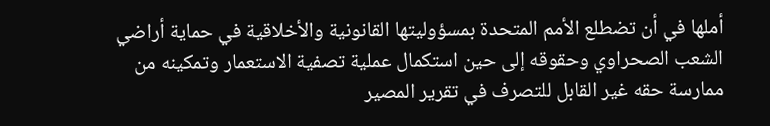أملها في أن تضطلع الأمم المتحدة بمسؤوليتها القانونية والأخلاقية في حماية أراضي الشعب الصحراوي وحقوقه إلى حين استكمال عملية تصفية الاستعمار وتمكينه من ممارسة حقه غير القابل للتصرف في تقرير المصير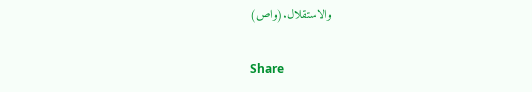والاستقلال.(واص)

Share